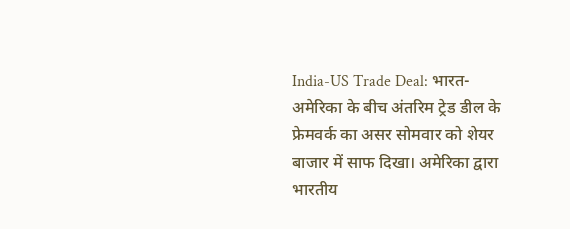India-US Trade Deal: भारत-अमेरिका के बीच अंतरिम ट्रेड डील के फ्रेमवर्क का असर सोमवार को शेयर बाजार में साफ दिखा। अमेरिका द्वारा भारतीय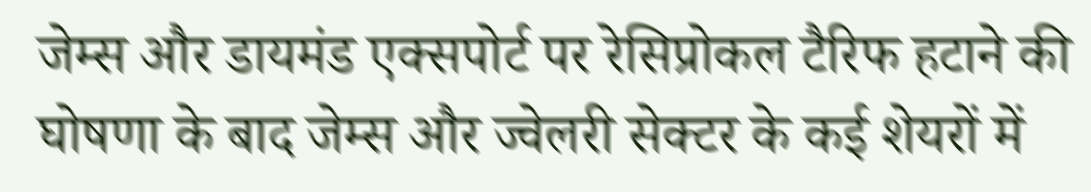जेम्स और डायमंड एक्सपोर्ट पर रेसिप्रोकल टैरिफ हटाने की घोषणा के बाद जेम्स और ज्वेलरी सेक्टर के कई शेयरों में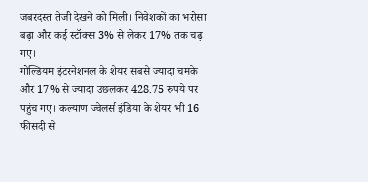जबरदस्त तेजी देखने को मिली। निवेशकों का भरोसा बढ़ा और कई स्टॉक्स 3% से लेकर 17% तक चढ़ गए।
गोल्डियम इंटरनेशनल के शेयर सबसे ज्यादा चमके और 17% से ज्यादा उछलकर 428.75 रुपये पर पहुंच गए। कल्याण ज्वेलर्स इंडिया के शेयर भी 16 फीसदी से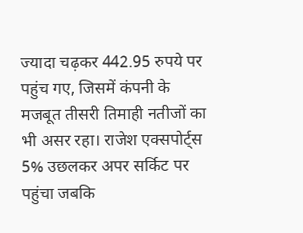ज्यादा चढ़कर 442.95 रुपये पर पहुंच गए, जिसमें कंपनी के मजबूत तीसरी तिमाही नतीजों का भी असर रहा। राजेश एक्सपोर्ट्स 5% उछलकर अपर सर्किट पर पहुंचा जबकि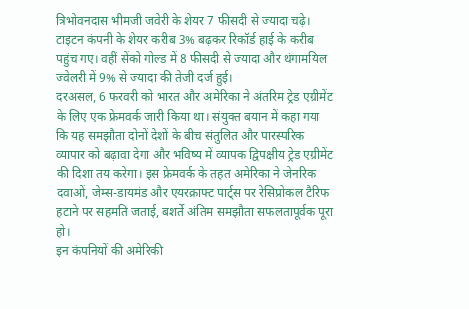त्रिभोवनदास भीमजी जवेरी के शेयर 7 फीसदी से ज्यादा चढ़े। टाइटन कंपनी के शेयर करीब 3% बढ़कर रिकॉर्ड हाई के करीब पहुंच गए। वहीं सेंको गोल्ड में 8 फीसदी से ज्यादा और थंगामयिल ज्वेलरी में 9% से ज्यादा की तेजी दर्ज हुई।
दरअसल, 6 फरवरी को भारत और अमेरिका ने अंतरिम ट्रेड एग्रीमेंट के लिए एक फ्रेमवर्क जारी किया था। संयुक्त बयान में कहा गया कि यह समझौता दोनों देशों के बीच संतुलित और पारस्परिक व्यापार को बढ़ावा देगा और भविष्य में व्यापक द्विपक्षीय ट्रेड एग्रीमेंट की दिशा तय करेगा। इस फ्रेमवर्क के तहत अमेरिका ने जेनरिक दवाओं, जेम्स-डायमंड और एयरक्राफ्ट पार्ट्स पर रेसिप्रोकल टैरिफ हटाने पर सहमति जताई, बशर्ते अंतिम समझौता सफलतापूर्वक पूरा हो।
इन कंपनियों की अमेरिकी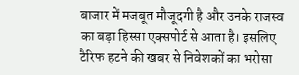बाजार में मजबूत मौजूदगी है और उनके राजस्व का बड़ा हिस्सा एक्सपोर्ट से आता है। इसलिए टैरिफ हटने की खबर से निवेशकों का भरोसा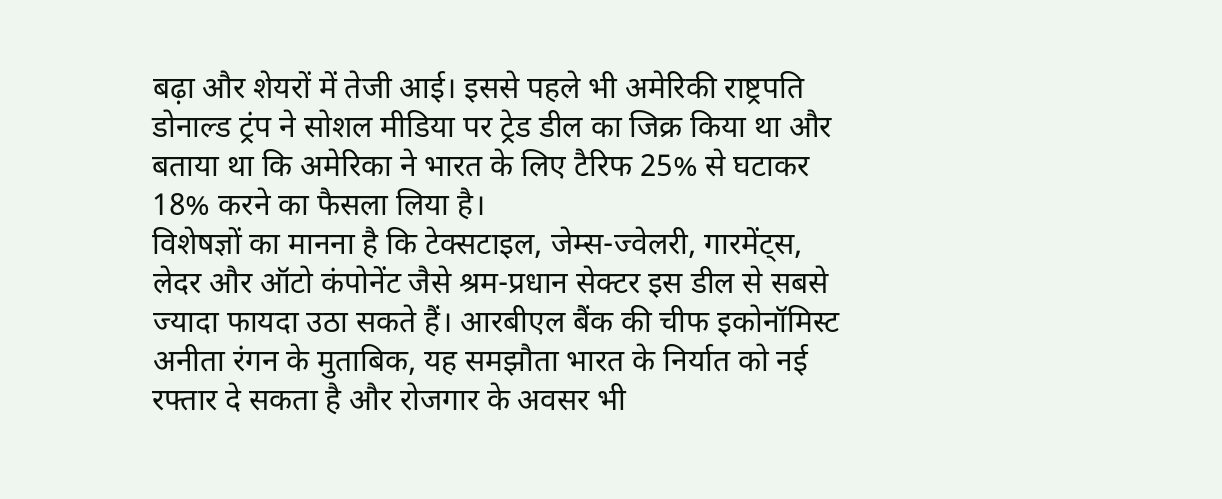बढ़ा और शेयरों में तेजी आई। इससे पहले भी अमेरिकी राष्ट्रपति डोनाल्ड ट्रंप ने सोशल मीडिया पर ट्रेड डील का जिक्र किया था और बताया था कि अमेरिका ने भारत के लिए टैरिफ 25% से घटाकर 18% करने का फैसला लिया है।
विशेषज्ञों का मानना है कि टेक्सटाइल, जेम्स-ज्वेलरी, गारमेंट्स, लेदर और ऑटो कंपोनेंट जैसे श्रम-प्रधान सेक्टर इस डील से सबसे ज्यादा फायदा उठा सकते हैं। आरबीएल बैंक की चीफ इकोनॉमिस्ट अनीता रंगन के मुताबिक, यह समझौता भारत के निर्यात को नई रफ्तार दे सकता है और रोजगार के अवसर भी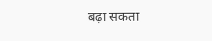बढ़ा सकता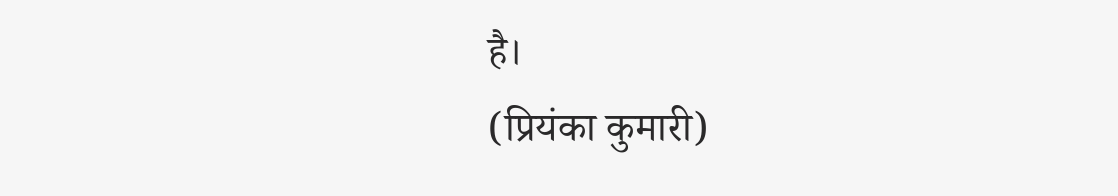है।
(प्रियंका कुमारी)